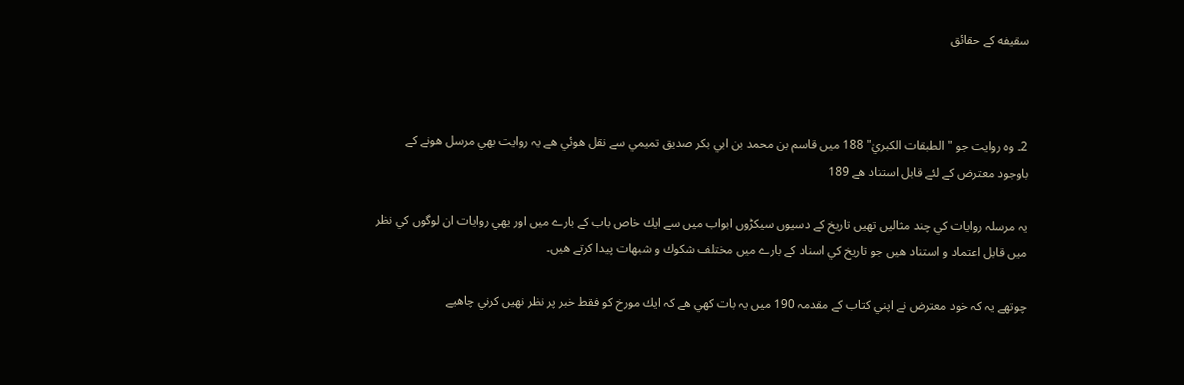سقيفه كے حقائق



2۔ وہ روايت جو "الطبقات الكبريٰ" 188 ميں قاسم بن محمد بن ابي بكر صديق تميمي سے نقل ھوئي ھے يہ روايت بھي مرسل ھونے كے باوجود معترض كے لئے قابل استناد ھے 189

يہ مرسلہ روايات كي چند مثاليں تھيں تاريخ كے دسيوں سيكڑوں ابواب ميں سے ايك خاص باب كے بارے ميں اور يھي روايات ان لوگوں كي نظر ميں قابل اعتماد و استناد ھيں جو تاريخ كي اسناد كے بارے ميں مختلف شكوك و شبھات پيدا كرتے ھيں۔

چوتھے يہ كہ خود معترض نے اپني كتاب كے مقدمہ 190 ميں يہ بات كھي ھے كہ ايك مورخ كو فقط خبر پر نظر نھيں كرني چاھيے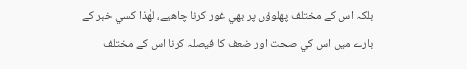بلكہ اس كے مختلف پھلوؤں پر بھي غور كرنا چاھيے، لھٰذا كسي خبر كے بارے ميں اس كي صحت اور ضعف كا فيصلہ كرنا اس كے مختلف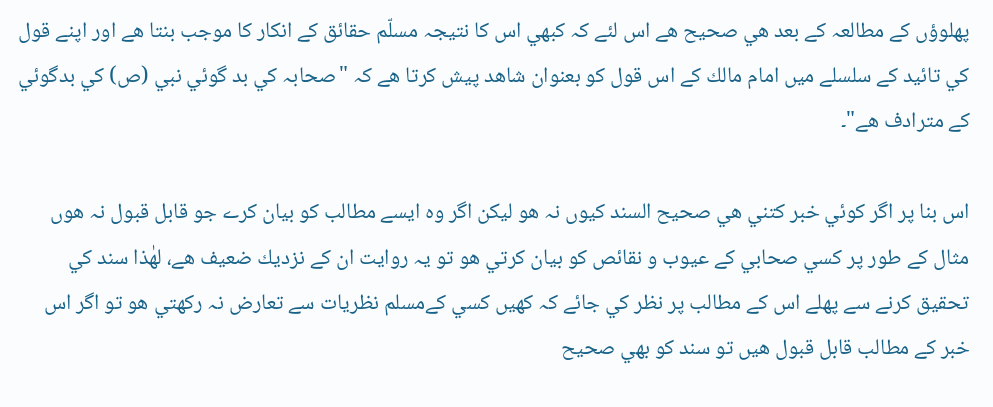پھلوؤں كے مطالعہ كے بعد ھي صحيح ھے اس لئے كہ كبھي اس كا نتيجہ مسلّم حقائق كے انكار كا موجب بنتا ھے اور اپنے قول كي تائيد كے سلسلے ميں امام مالك كے اس قول كو بعنوان شاھد پيش كرتا ھے كہ "صحابہ كي بد گوئي نبي (ص) كي بدگوئي كے مترادف ھے"۔

اس بنا پر اگر كوئي خبر كتني ھي صحيح السند كيوں نہ ھو ليكن اگر وہ ايسے مطالب كو بيان كرے جو قابل قبول نہ ھوں مثال كے طور پر كسي صحابي كے عيوب و نقائص كو بيان كرتي ھو تو يہ روايت ان كے نزديك ضعيف ھے، لھٰذا سند كي تحقيق كرنے سے پھلے اس كے مطالب پر نظر كي جائے كہ كھيں كسي كےمسلم نظريات سے تعارض نہ ركھتي ھو تو اگر اس خبر كے مطالب قابل قبول ھيں تو سند كو بھي صحيح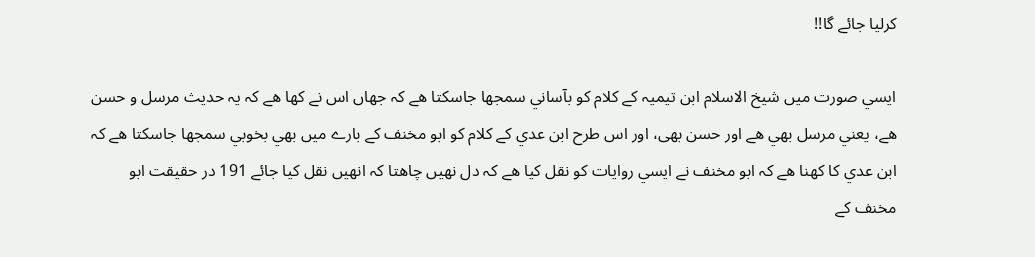كرليا جائے گا!!

ايسي صورت ميں شيخ الاسلام ابن تيميہ كے كلام كو بآساني سمجھا جاسكتا ھے كہ جھاں اس نے كھا ھے كہ يہ حديث مرسل و حسن ھے، يعني مرسل بھي ھے اور حسن بھى، اور اس طرح ابن عدي كے كلام كو ابو مخنف كے بارے ميں بھي بخوبي سمجھا جاسكتا ھے كہ ابن عدي كا كھنا ھے كہ ابو مخنف نے ايسي روايات كو نقل كيا ھے كہ دل نھيں چاھتا كہ انھيں نقل كيا جائے 191 در حقيقت ابو مخنف كے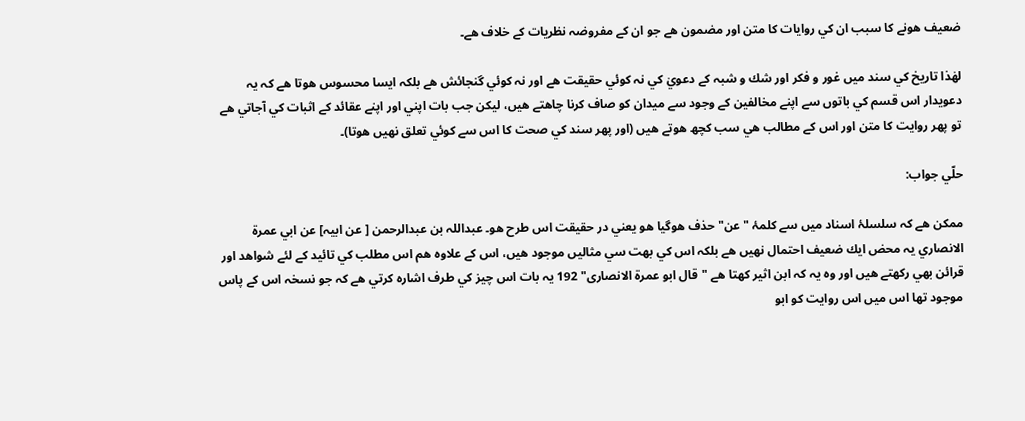ضعيف ھونے كا سبب ان كي روايات كا متن اور مضمون ھے جو ان كے مفروضہ نظريات كے خلاف ھے۔

لھٰذا تاريخ كي سند ميں غور و فكر اور شك و شبہ كے دعويٰ كي نہ كوئي حقيقت ھے اور نہ كوئي گنجائش ھے بلكہ ايسا محسوس ھوتا ھے كہ يہ دعويدار اس قسم كي باتوں سے اپنے مخالفين كے وجود سے ميدان كو صاف كرنا چاھتے ھيں، ليكن جب بات اپني اور اپنے عقائد كے اثبات كي آجاتي ھے تو پھر روايت كا متن اور اس كے مطالب ھي سب كچھ ھوتے ھيں (اور پھر سند كي صحت كا اس سے كوئي تعلق نھيں ھوتا)۔

حلّي جواب:

ممكن ھے كہ سلسلۂ اسناد ميں سے كلمۂ "عن" حذف ھوگيا ھو يعني در حقيقت اس طرح ھو۔ عبداللہ بن عبدالرحمن [ عن ابيہ] عن ابي عمرة الانصاري يہ محض ايك ضعيف احتمال نھيں ھے بلكہ اس كي بھت سي مثاليں موجود ھيں، اس كے علاوہ ھم اس مطلب كي تائيد كے لئے شواھد اور قرائن بھي ركھتے ھيں اور وہ يہ كہ ابن اثير كھتا ھے "قال ابو عمرة الانصارى" 192 يہ بات اس چيز كي طرف اشارہ كرتي ھے كہ جو نسخہ اس كے پاس موجود تھا اس ميں اس روايت كو ابو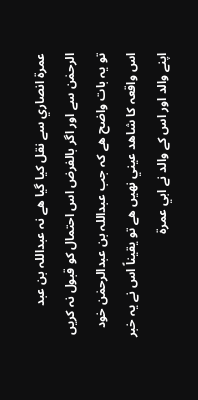عمرة انصاري سے نقل كيا گيا ھے نہ عبداللہ بن عبد الرحمٰن سے اور اگر بالفرض اس احتمال كو قبول نہ كريں تو يہ بات واضح ھے كہ جب عبداللہ بن عبدالرحمٰن خود اس واقعہ كا شاھد عيني نھيں ھے تو يقيناً اس نے يہ خبر اپنے والد اور اس كے والد نے ابي عمرة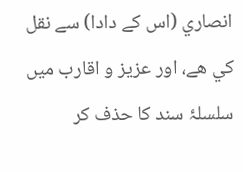انصاري (اس كے دادا) سے نقل كي ھے، اور عزيز و اقارب ميں سلسلۂ سند كا حذف كر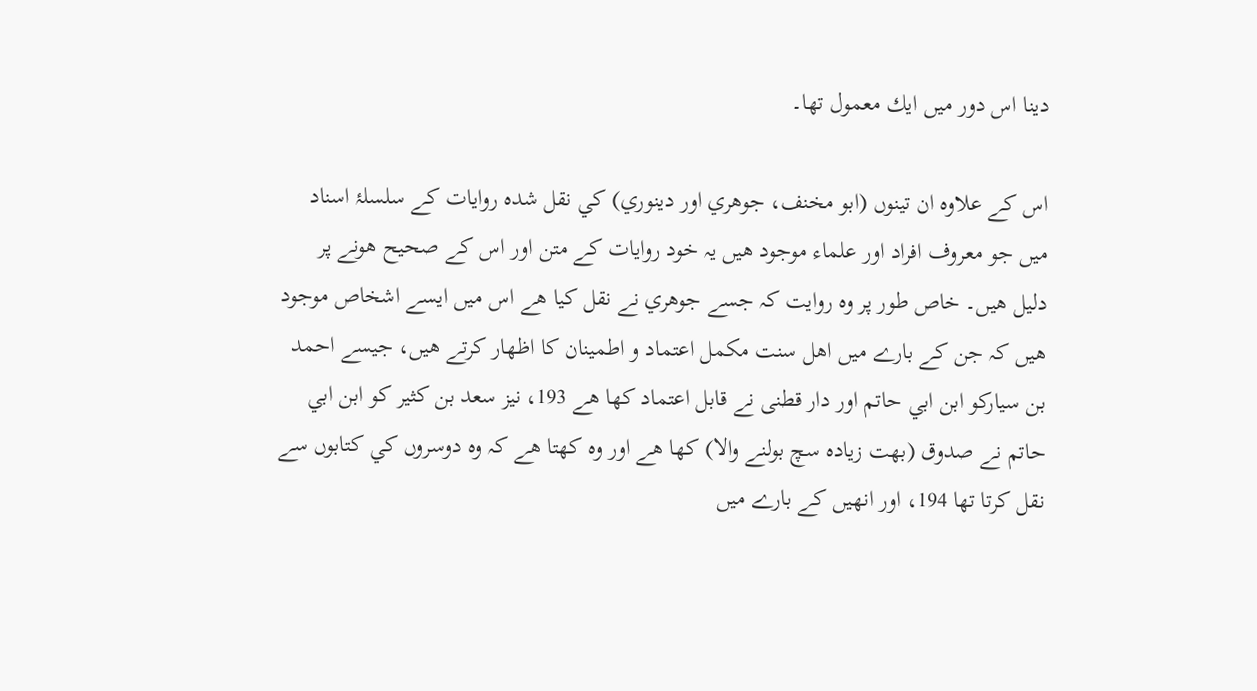دينا اس دور ميں ايك معمول تھا۔

اس كے علاوہ ان تينوں (ابو مخنف، جوھري اور دينوري) كي نقل شدہ روايات كے سلسلۂ اسناد ميں جو معروف افراد اور علماء موجود ھيں يہ خود روايات كے متن اور اس كے صحيح ھونے پر دليل ھيں۔ خاص طور پر وہ روايت كہ جسے جوھري نے نقل كيا ھے اس ميں ايسے اشخاص موجود ھيں كہ جن كے بارے ميں اھل سنت مكمل اعتماد و اطمينان كا اظھار كرتے ھيں، جيسے احمد بن سياركو ابن ابي حاتم اور دار قطنى نے قابل اعتماد كھا ھے 193، نيز سعد بن كثير كو ابن ابي حاتم نے صدوق (بھت زيادہ سچ بولنے والا) كھا ھے اور وہ كھتا ھے كہ وہ دوسروں كي كتابوں سے نقل كرتا تھا 194، اور انھيں كے بارے ميں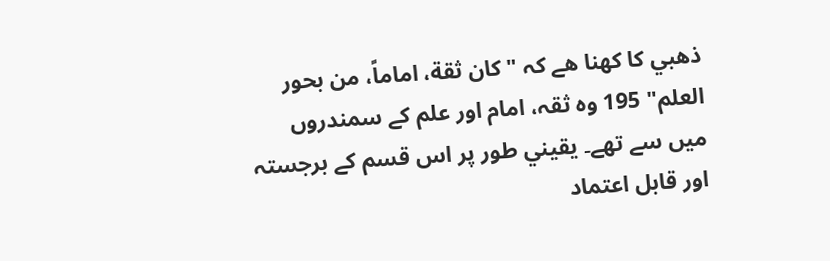ذھبي كا كھنا ھے كہ "كان ثقة، اماماً، من بحور العلم" 195 وہ ثقہ، امام اور علم كے سمندروں ميں سے تھے۔ يقيني طور پر اس قسم كے برجستہ اور قابل اعتماد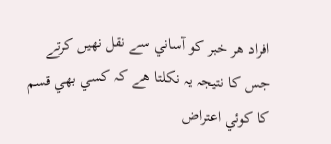افراد ھر خبر كو آساني سے نقل نھيں كرتے جس كا نتيجہ يہ نكلتا ھے كہ كسي بھي قسم كا كوئي اعتراض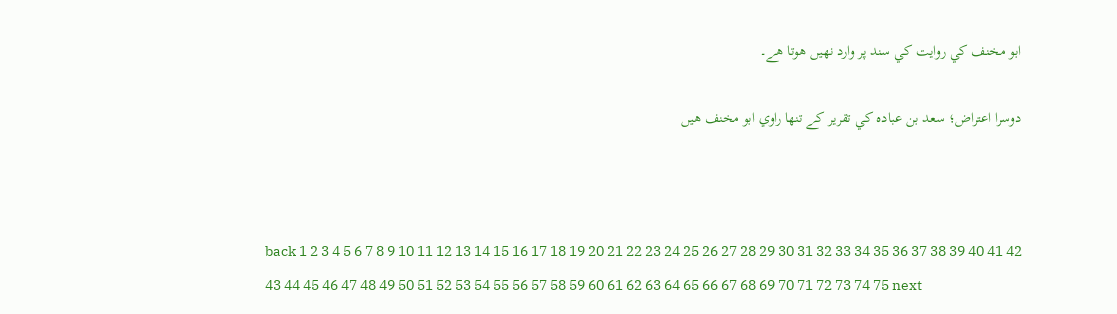ابو مخنف كي روايت كي سند پر وارد نھيں ھوتا ھے۔

دوسرا اعتراض؛ سعد بن عبادہ كي تقرير كے تنھا راوي ابو مخنف ھيں



back 1 2 3 4 5 6 7 8 9 10 11 12 13 14 15 16 17 18 19 20 21 22 23 24 25 26 27 28 29 30 31 32 33 34 35 36 37 38 39 40 41 42 43 44 45 46 47 48 49 50 51 52 53 54 55 56 57 58 59 60 61 62 63 64 65 66 67 68 69 70 71 72 73 74 75 next